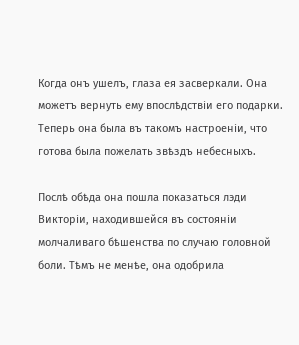Когда онъ ушелъ, глаза ея засверкали. Она можетъ вернуть ему впослѣдствіи его подарки. Теперь она была въ такомъ настроеніи, что готова была пожелать звѣздъ небесныхъ.

Послѣ обѣда она пошла показаться лэди Викторіи, находившейся въ состояніи молчаливаго бѣшенства по случаю головной боли. Тѣмъ не менѣе, она одобрила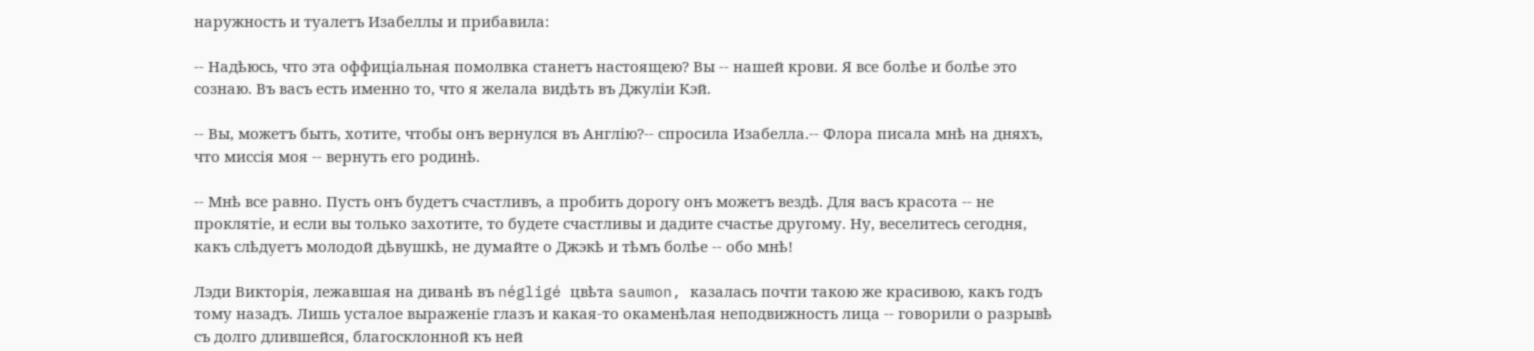наружность и туалетъ Изабеллы и прибавила:

-- Надѣюсь, что эта оффиціальная помолвка станетъ настоящею? Вы -- нашей крови. Я все болѣе и болѣе это сознаю. Въ васъ есть именно то, что я желала видѣть въ Джуліи Кэй.

-- Вы, можетъ быть, хотите, чтобы онъ вернулся въ Англію?-- спросила Изабелла.-- Флора писала мнѣ на дняхъ, что миссія моя -- вернуть его родинѣ.

-- Мнѣ все равно. Пусть онъ будетъ счастливъ, а пробить дорогу онъ можетъ вездѣ. Для васъ красота -- не проклятіе, и если вы только захотите, то будете счастливы и дадите счастье другому. Ну, веселитесь сегодня, какъ слѣдуетъ молодой дѣвушкѣ, не думайте о Джэкѣ и тѣмъ болѣе -- обо мнѣ!

Лэди Викторія, лежавшая на диванѣ въ négligé цвѣта saumon, казалась почти такою же красивою, какъ годъ тому назадъ. Лишь усталое выраженіе глазъ и какая-то окаменѣлая неподвижность лица -- говорили о разрывѣ съ долго длившейся, благосклонной къ ней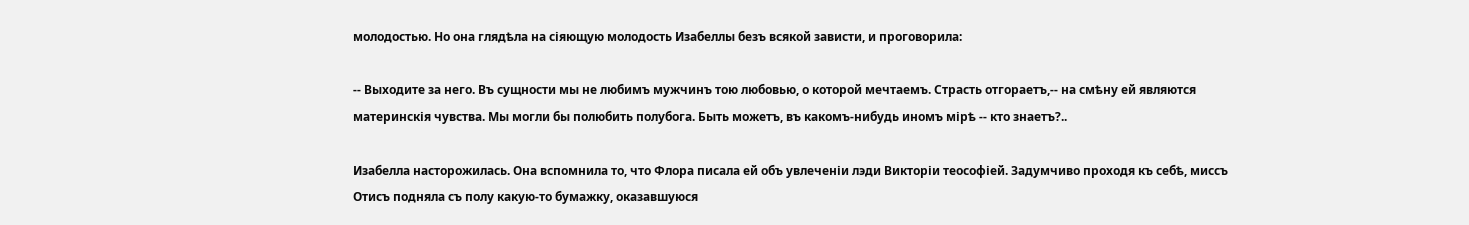молодостью. Но она глядѣла на сіяющую молодость Изабеллы безъ всякой зависти, и проговорила:

-- Выходите за него. Въ сущности мы не любимъ мужчинъ тою любовью, о которой мечтаемъ. Страсть отгораетъ,-- на смѣну ей являются материнскія чувства. Мы могли бы полюбить полубога. Быть можетъ, въ какомъ-нибудь иномъ мірѣ -- кто знаетъ?..

Изабелла насторожилась. Она вспомнила то, что Флора писала ей объ увлеченіи лэди Викторіи теософіей. Задумчиво проходя къ себѣ, миссъ Отисъ подняла съ полу какую-то бумажку, оказавшуюся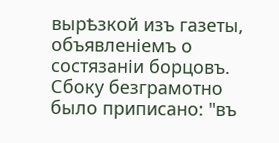вырѣзкой изъ газеты, объявленіемъ о состязаніи борцовъ. Сбоку безграмотно было приписано: "въ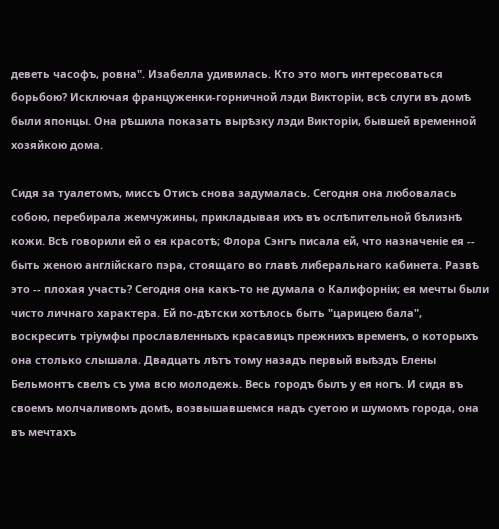деветь часофъ, ровна". Изабелла удивилась. Кто это могъ интересоваться борьбою? Исключая француженки-горничной лэди Викторіи, всѣ слуги въ домѣ были японцы. Она рѣшила показать вырѣзку лэди Викторіи, бывшей временной хозяйкою дома.

Сидя за туалетомъ, миссъ Отисъ снова задумалась. Сегодня она любовалась собою, перебирала жемчужины, прикладывая ихъ въ ослѣпительной бѣлизнѣ кожи. Всѣ говорили ей о ея красотѣ; Флора Сэнгъ писала ей, что назначеніе ея -- быть женою англійскаго пэра, стоящаго во главѣ либеральнаго кабинета. Развѣ это -- плохая участь? Сегодня она какъ-то не думала о Калифорніи; ея мечты были чисто личнаго характера. Ей по-дѣтски хотѣлось быть "царицею бала", воскресить тріумфы прославленныхъ красавицъ прежнихъ временъ, о которыхъ она столько слышала. Двадцать лѣтъ тому назадъ первый выѣздъ Елены Бельмонтъ свелъ съ ума всю молодежь. Весь городъ былъ у ея ногъ. И сидя въ своемъ молчаливомъ домѣ, возвышавшемся надъ суетою и шумомъ города, она въ мечтахъ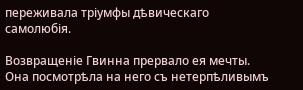переживала тріумфы дѣвическаго самолюбія.

Возвращеніе Гвинна прервало ея мечты. Она посмотрѣла на него съ нетерпѣливымъ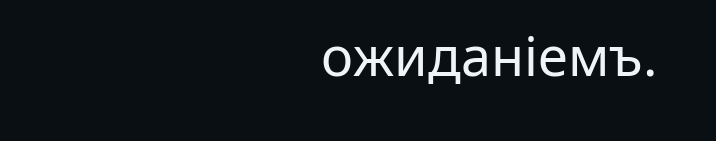ожиданіемъ.